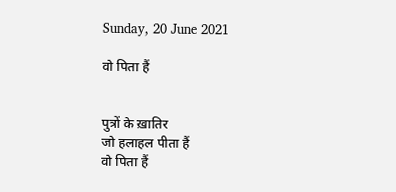Sunday, 20 June 2021

वो पिता हैं


पुत्रों के ख़ातिर
जो हलाहल पीता हैं
वो पिता हैं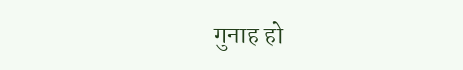गुनाह हो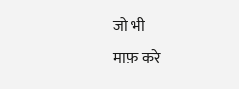जो भी
माफ़ करे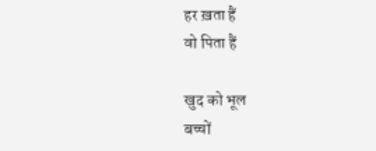हर ख़ता हैं
वो पिता हैं

खुद को भूल
बच्चों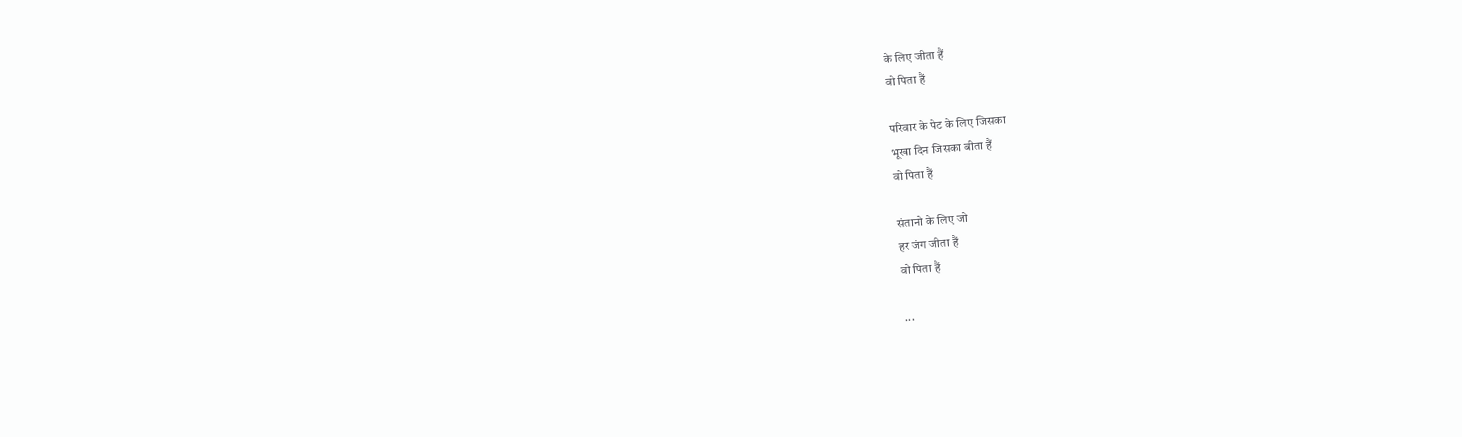के लिए जीता हैं
वो पिता हैं

परिवार के पेट के लिए जिसका
भूखा दिन जिसका बीता हैं
वो पिता हैं

संतानो के लिए जो
हर जंग जीता हैं
वो पिता हैं

...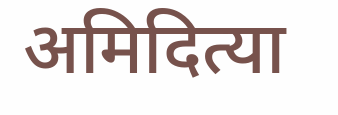अमिदित्या